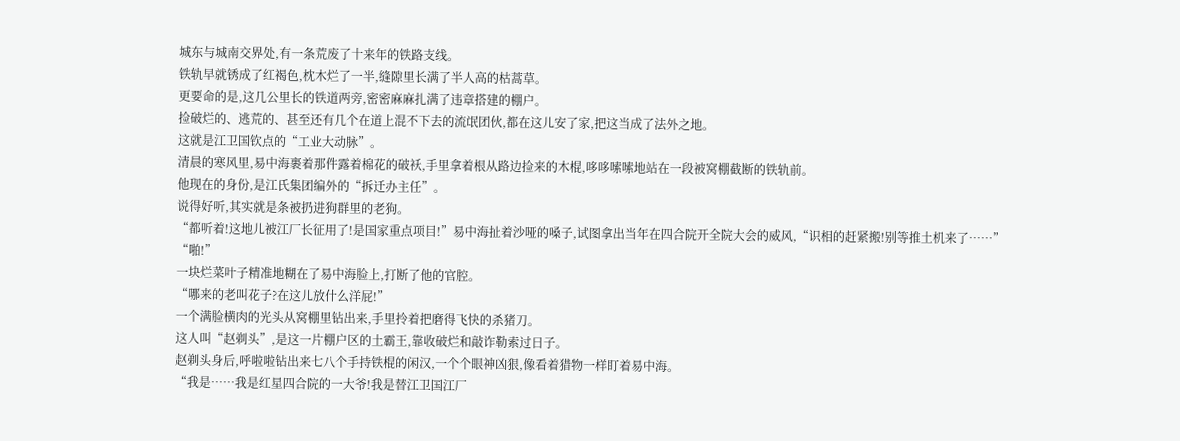城东与城南交界处,有一条荒废了十来年的铁路支线。
铁轨早就锈成了红褐色,枕木烂了一半,缝隙里长满了半人高的枯蒿草。
更要命的是,这几公里长的铁道两旁,密密麻麻扎满了违章搭建的棚户。
捡破烂的、逃荒的、甚至还有几个在道上混不下去的流氓团伙,都在这儿安了家,把这当成了法外之地。
这就是江卫国钦点的“工业大动脉”。
清晨的寒风里,易中海裹着那件露着棉花的破袄,手里拿着根从路边捡来的木棍,哆哆嗦嗦地站在一段被窝棚截断的铁轨前。
他现在的身份,是江氏集团编外的“拆迁办主任”。
说得好听,其实就是条被扔进狗群里的老狗。
“都听着!这地儿被江厂长征用了!是国家重点项目!”易中海扯着沙哑的嗓子,试图拿出当年在四合院开全院大会的威风,“识相的赶紧搬!别等推土机来了……”
“啪!”
一块烂菜叶子精准地糊在了易中海脸上,打断了他的官腔。
“哪来的老叫花子?在这儿放什么洋屁!”
一个满脸横肉的光头从窝棚里钻出来,手里拎着把磨得飞快的杀猪刀。
这人叫“赵剃头”,是这一片棚户区的土霸王,靠收破烂和敲诈勒索过日子。
赵剃头身后,呼啦啦钻出来七八个手持铁棍的闲汉,一个个眼神凶狠,像看着猎物一样盯着易中海。
“我是……我是红星四合院的一大爷!我是替江卫国江厂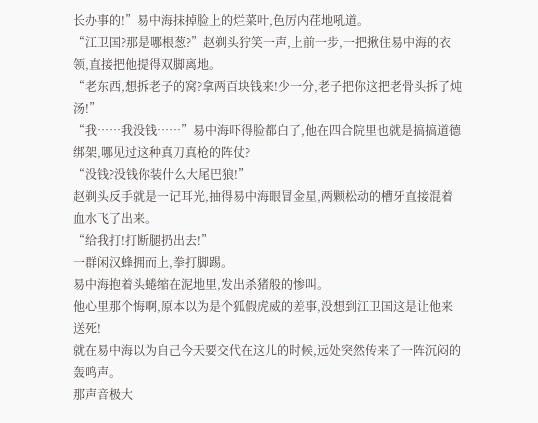长办事的!”易中海抹掉脸上的烂菜叶,色厉内荏地吼道。
“江卫国?那是哪根葱?”赵剃头狞笑一声,上前一步,一把揪住易中海的衣领,直接把他提得双脚离地。
“老东西,想拆老子的窝?拿两百块钱来!少一分,老子把你这把老骨头拆了炖汤!”
“我……我没钱……”易中海吓得脸都白了,他在四合院里也就是搞搞道德绑架,哪见过这种真刀真枪的阵仗?
“没钱?没钱你装什么大尾巴狼!”
赵剃头反手就是一记耳光,抽得易中海眼冒金星,两颗松动的槽牙直接混着血水飞了出来。
“给我打!打断腿扔出去!”
一群闲汉蜂拥而上,拳打脚踢。
易中海抱着头蜷缩在泥地里,发出杀猪般的惨叫。
他心里那个悔啊,原本以为是个狐假虎威的差事,没想到江卫国这是让他来送死!
就在易中海以为自己今天要交代在这儿的时候,远处突然传来了一阵沉闷的轰鸣声。
那声音极大